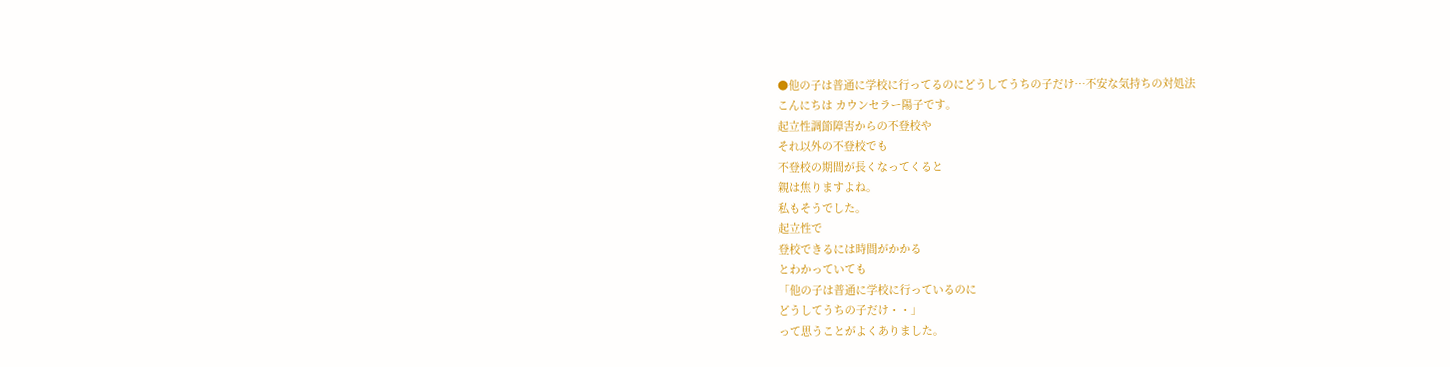●他の子は普通に学校に行ってるのにどうしてうちの子だけ…不安な気持ちの対処法
こんにちは カウンセラー陽子です。
起立性調節障害からの不登校や
それ以外の不登校でも
不登校の期間が長くなってくると
親は焦りますよね。
私もそうでした。
起立性で
登校できるには時間がかかる
とわかっていても
「他の子は普通に学校に行っているのに
どうしてうちの子だけ・・」
って思うことがよくありました。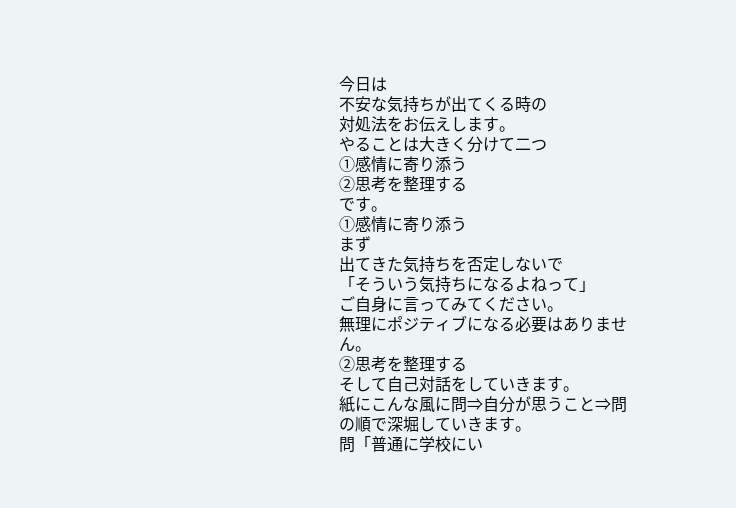今日は
不安な気持ちが出てくる時の
対処法をお伝えします。
やることは大きく分けて二つ
①感情に寄り添う
②思考を整理する
です。
①感情に寄り添う
まず
出てきた気持ちを否定しないで
「そういう気持ちになるよねって」
ご自身に言ってみてください。
無理にポジティブになる必要はありません。
②思考を整理する
そして自己対話をしていきます。
紙にこんな風に問⇒自分が思うこと⇒問
の順で深堀していきます。
問「普通に学校にい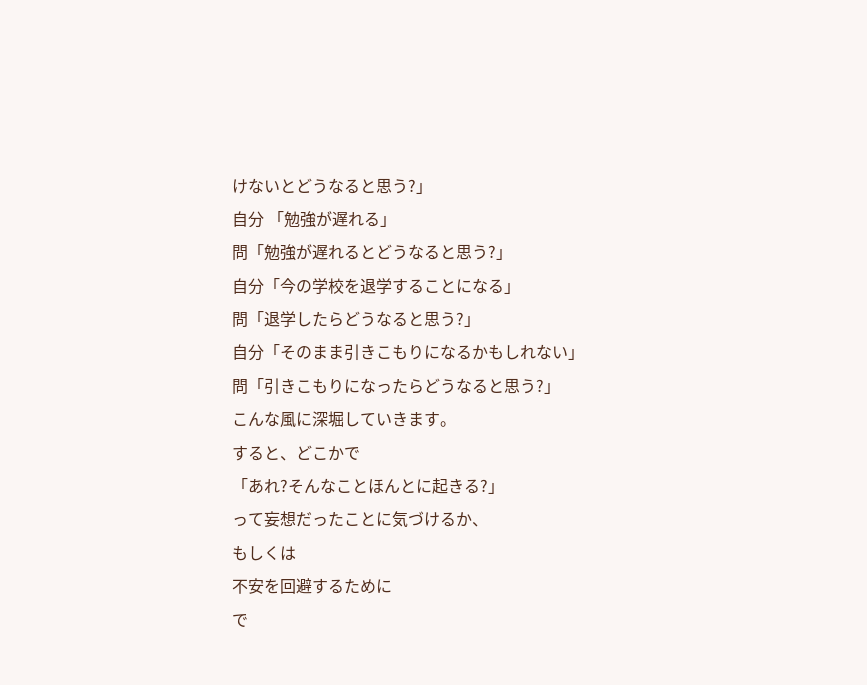けないとどうなると思う?」
自分 「勉強が遅れる」
問「勉強が遅れるとどうなると思う?」
自分「今の学校を退学することになる」
問「退学したらどうなると思う?」
自分「そのまま引きこもりになるかもしれない」
問「引きこもりになったらどうなると思う?」
こんな風に深堀していきます。
すると、どこかで
「あれ?そんなことほんとに起きる?」
って妄想だったことに気づけるか、
もしくは
不安を回避するために
で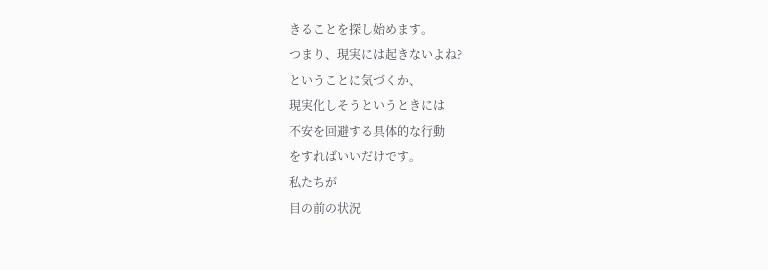きることを探し始めます。
つまり、現実には起きないよね?
ということに気づくか、
現実化しそうというときには
不安を回避する具体的な行動
をすればいいだけです。
私たちが
目の前の状況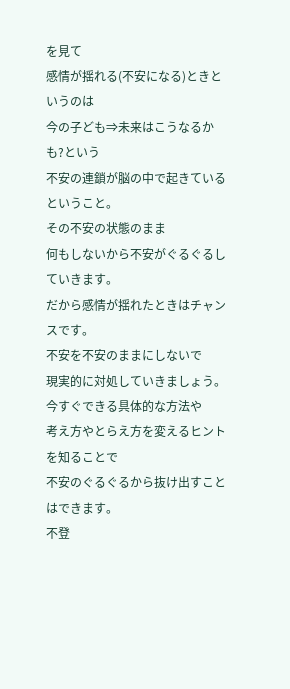を見て
感情が揺れる(不安になる)ときというのは
今の子ども⇒未来はこうなるかも?という
不安の連鎖が脳の中で起きているということ。
その不安の状態のまま
何もしないから不安がぐるぐるしていきます。
だから感情が揺れたときはチャンスです。
不安を不安のままにしないで
現実的に対処していきましょう。
今すぐできる具体的な方法や
考え方やとらえ方を変えるヒント
を知ることで
不安のぐるぐるから抜け出すことはできます。
不登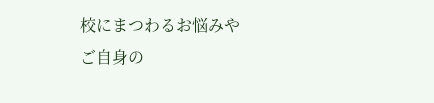校にまつわるお悩みや
ご自身の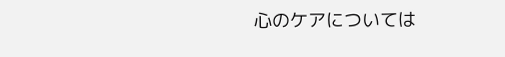心のケアについては